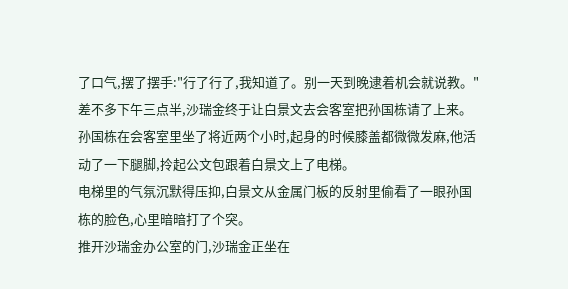了口气,摆了摆手:"行了行了,我知道了。别一天到晚逮着机会就说教。"
差不多下午三点半,沙瑞金终于让白景文去会客室把孙国栋请了上来。
孙国栋在会客室里坐了将近两个小时,起身的时候膝盖都微微发麻,他活动了一下腿脚,拎起公文包跟着白景文上了电梯。
电梯里的气氛沉默得压抑,白景文从金属门板的反射里偷看了一眼孙国栋的脸色,心里暗暗打了个突。
推开沙瑞金办公室的门,沙瑞金正坐在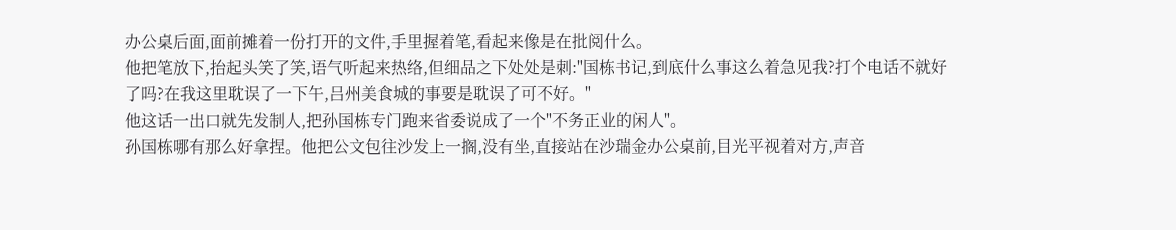办公桌后面,面前摊着一份打开的文件,手里握着笔,看起来像是在批阅什么。
他把笔放下,抬起头笑了笑,语气听起来热络,但细品之下处处是刺:"国栋书记,到底什么事这么着急见我?打个电话不就好了吗?在我这里耽误了一下午,吕州美食城的事要是耽误了可不好。"
他这话一出口就先发制人,把孙国栋专门跑来省委说成了一个"不务正业的闲人"。
孙国栋哪有那么好拿捏。他把公文包往沙发上一搁,没有坐,直接站在沙瑞金办公桌前,目光平视着对方,声音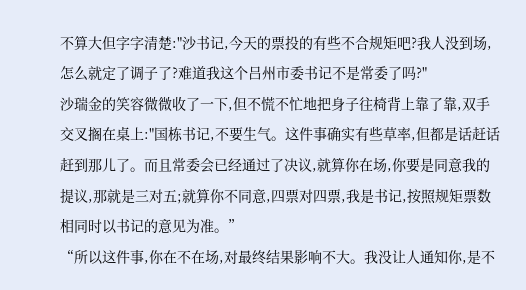不算大但字字清楚:"沙书记,今天的票投的有些不合规矩吧?我人没到场,怎么就定了调子了?难道我这个吕州市委书记不是常委了吗?"
沙瑞金的笑容微微收了一下,但不慌不忙地把身子往椅背上靠了靠,双手交叉搁在桌上:"国栋书记,不要生气。这件事确实有些草率,但都是话赶话赶到那儿了。而且常委会已经通过了决议,就算你在场,你要是同意我的提议,那就是三对五;就算你不同意,四票对四票,我是书记,按照规矩票数相同时以书记的意见为准。”
“所以这件事,你在不在场,对最终结果影响不大。我没让人通知你,是不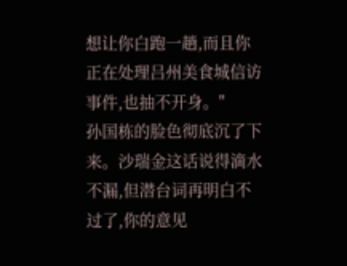想让你白跑一趟,而且你正在处理吕州美食城信访事件,也抽不开身。"
孙国栋的脸色彻底沉了下来。沙瑞金这话说得滴水不漏,但潜台词再明白不过了,你的意见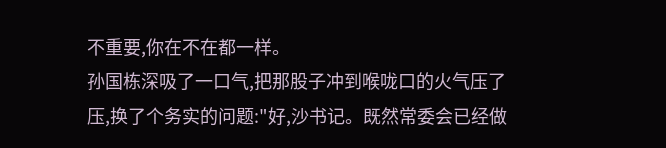不重要,你在不在都一样。
孙国栋深吸了一口气,把那股子冲到喉咙口的火气压了压,换了个务实的问题:"好,沙书记。既然常委会已经做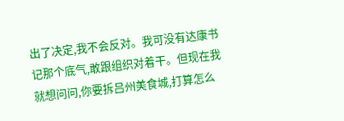出了决定,我不会反对。我可没有达康书记那个底气,敢跟组织对着干。但现在我就想问问,你要拆吕州美食城,打算怎么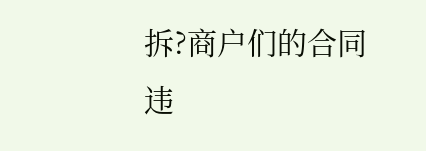拆?商户们的合同违